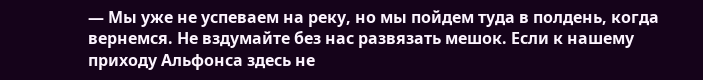— Мы уже не успеваем на реку, но мы пойдем туда в полдень, когда вернемся. Не вздумайте без нас развязать мешок. Если к нашему приходу Альфонса здесь не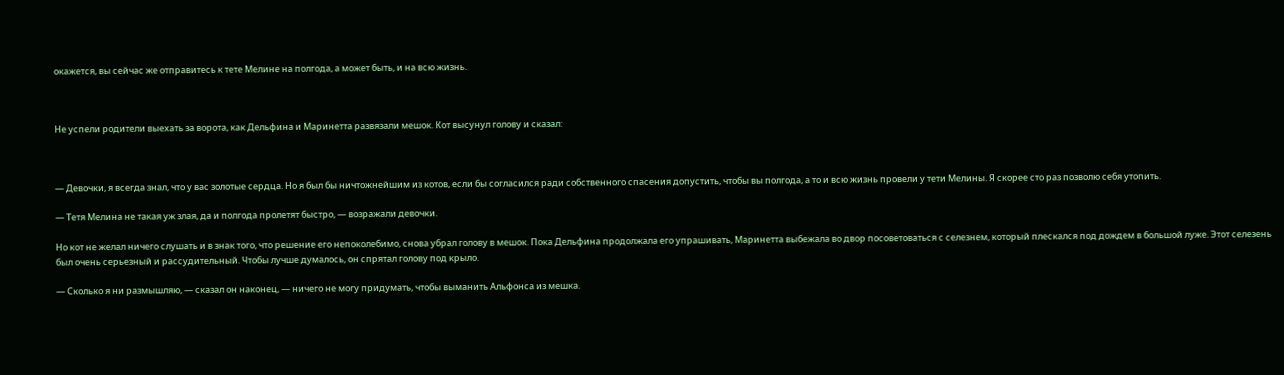окажется, вы сейчас же отправитесь к тете Мелине на полгода, а может быть, и на всю жизнь.



Не успели родители выехать за ворота, как Дельфина и Маринетта развязали мешок. Кот высунул голову и сказал:



— Девочки, я всегда знал, что у вас золотые сердца. Но я был бы ничтожнейшим из котов, если бы согласился ради собственного спасения допустить, чтобы вы полгода, а то и всю жизнь провели у тети Мелины. Я скорее сто раз позволю себя утопить.

— Тетя Мелина не такая уж злая, да и полгода пролетят быстро, — возражали девочки.

Но кот не желал ничего слушать и в знак того, что решение его непоколебимо, снова убрал голову в мешок. Пока Дельфина продолжала его упрашивать, Маринетта выбежала во двор посоветоваться с селезнем, который плескался под дождем в большой луже. Этот селезень был очень серьезный и рассудительный. Чтобы лучше думалось, он спрятал голову под крыло.

— Сколько я ни размышляю, — сказал он наконец, — ничего не могу придумать, чтобы выманить Альфонса из мешка.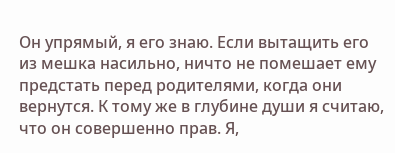Он упрямый, я его знаю. Если вытащить его из мешка насильно, ничто не помешает ему предстать перед родителями, когда они вернутся. К тому же в глубине души я считаю, что он совершенно прав. Я,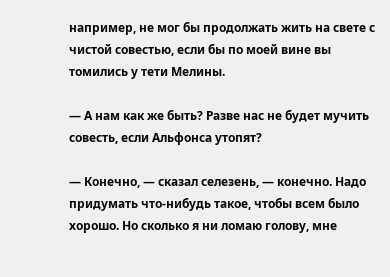например, не мог бы продолжать жить на свете с чистой совестью, если бы по моей вине вы томились у тети Мелины.

— А нам как же быть? Разве нас не будет мучить совесть, если Альфонса утопят?

— Конечно, — сказал селезень, — конечно. Надо придумать что-нибудь такое, чтобы всем было хорошо. Но сколько я ни ломаю голову, мне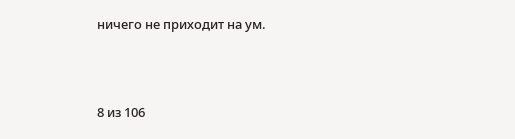ничего не приходит на ум.



8 из 106